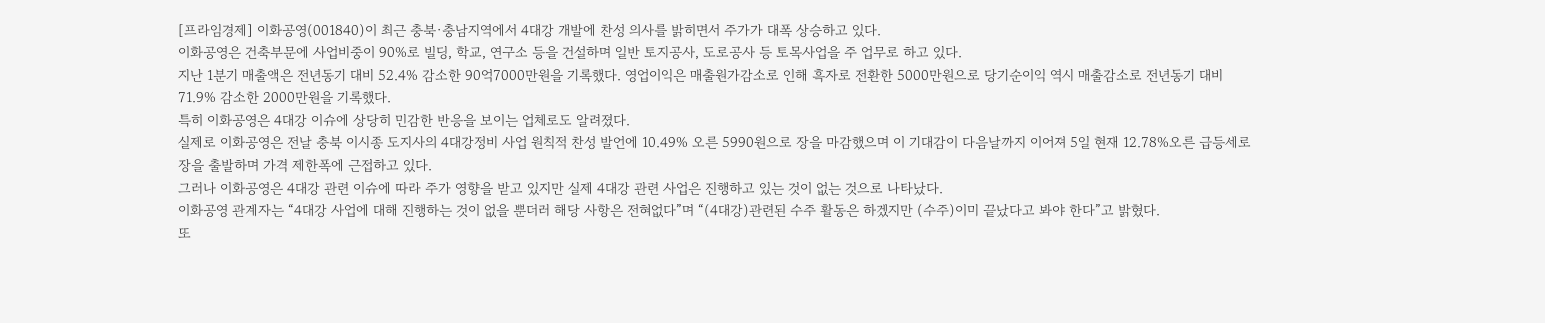[프라임경제] 이화공영(001840)이 최근 충북·충남지역에서 4대강 개발에 찬성 의사를 밝히면서 주가가 대폭 상승하고 있다.
이화공영은 건축부문에 사업비중이 90%로 빌딩, 학교, 연구소 등을 건설하며 일반 토지공사, 도로공사 등 토목사업을 주 업무로 하고 있다.
지난 1분기 매출액은 전년동기 대비 52.4% 감소한 90억7000만원을 기록했다. 영업이익은 매출원가감소로 인해 흑자로 전환한 5000만원으로 당기순이익 역시 매출감소로 전년동기 대비 71.9% 감소한 2000만원을 기록했다.
특히 이화공영은 4대강 이슈에 상당히 민감한 반응을 보이는 업체로도 알려졌다.
실제로 이화공영은 전날 충북 이시종 도지사의 4대강정비 사업 원칙적 찬성 발언에 10.49% 오른 5990원으로 장을 마감했으며 이 기대감이 다음날까지 이어져 5일 현재 12.78%오른 급등세로 장을 출발하며 가격 제한폭에 근접하고 있다.
그러나 이화공영은 4대강 관련 이슈에 따라 주가 영향을 받고 있지만 실제 4대강 관련 사업은 진행하고 있는 것이 없는 것으로 나타났다.
이화공영 관계자는 “4대강 사업에 대해 진행하는 것이 없을 뿐더러 해당 사항은 전혀없다”며 “(4대강)관련된 수주 활동은 하겠지만 (수주)이미 끝났다고 봐야 한다”고 밝혔다.
또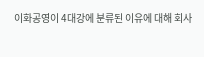이화공영이 4대강에 분류된 이유에 대해 회사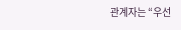관계자는 “우선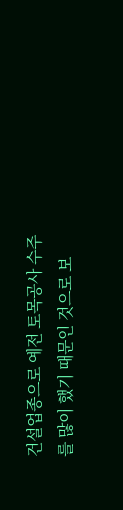건설업종으로 예전 토목공사 수주를 많이 했기 때문인 것으로 보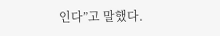인다”고 말했다.